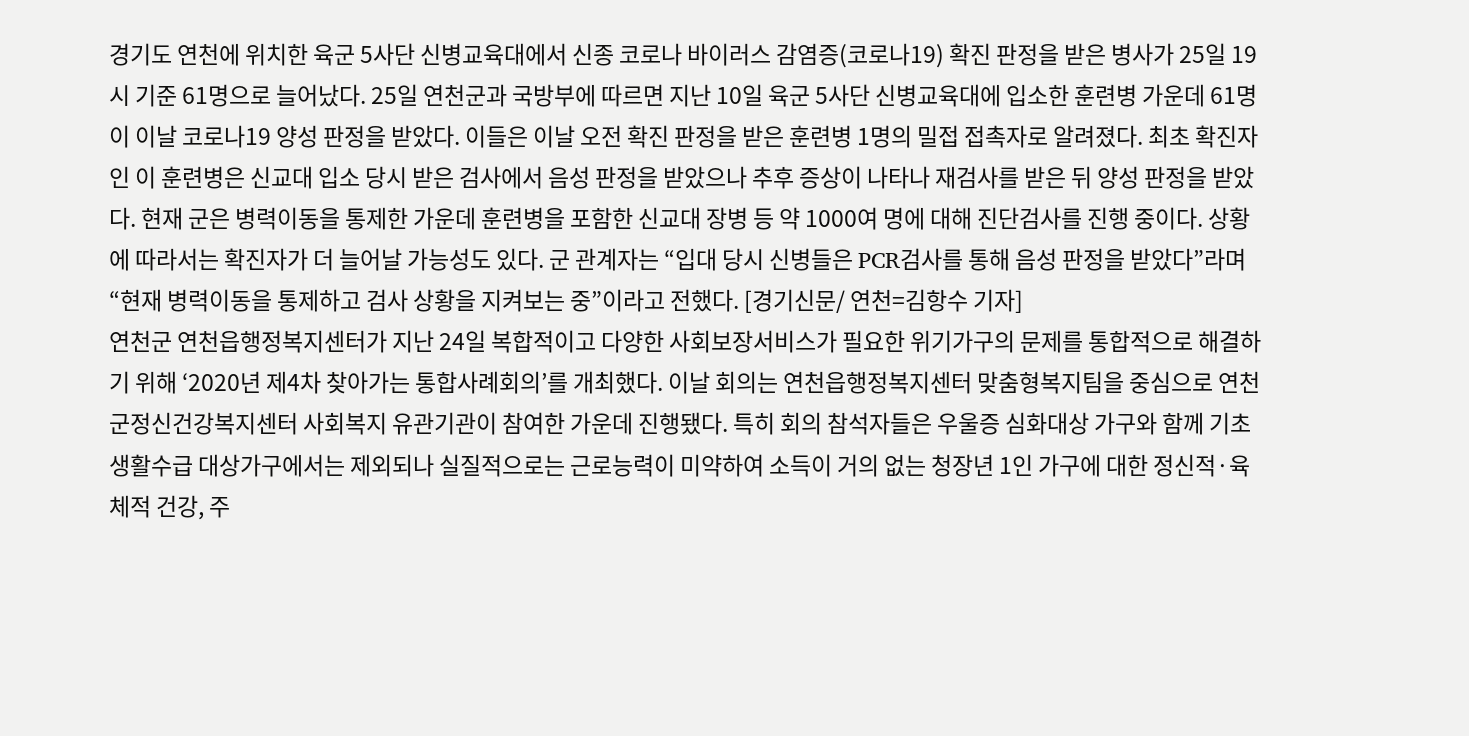경기도 연천에 위치한 육군 5사단 신병교육대에서 신종 코로나 바이러스 감염증(코로나19) 확진 판정을 받은 병사가 25일 19시 기준 61명으로 늘어났다. 25일 연천군과 국방부에 따르면 지난 10일 육군 5사단 신병교육대에 입소한 훈련병 가운데 61명이 이날 코로나19 양성 판정을 받았다. 이들은 이날 오전 확진 판정을 받은 훈련병 1명의 밀접 접촉자로 알려졌다. 최초 확진자인 이 훈련병은 신교대 입소 당시 받은 검사에서 음성 판정을 받았으나 추후 증상이 나타나 재검사를 받은 뒤 양성 판정을 받았다. 현재 군은 병력이동을 통제한 가운데 훈련병을 포함한 신교대 장병 등 약 1000여 명에 대해 진단검사를 진행 중이다. 상황에 따라서는 확진자가 더 늘어날 가능성도 있다. 군 관계자는 “입대 당시 신병들은 PCR검사를 통해 음성 판정을 받았다”라며 “현재 병력이동을 통제하고 검사 상황을 지켜보는 중”이라고 전했다. [경기신문/ 연천=김항수 기자]
연천군 연천읍행정복지센터가 지난 24일 복합적이고 다양한 사회보장서비스가 필요한 위기가구의 문제를 통합적으로 해결하기 위해 ‘2020년 제4차 찾아가는 통합사례회의’를 개최했다. 이날 회의는 연천읍행정복지센터 맞춤형복지팀을 중심으로 연천군정신건강복지센터 사회복지 유관기관이 참여한 가운데 진행됐다. 특히 회의 참석자들은 우울증 심화대상 가구와 함께 기초생활수급 대상가구에서는 제외되나 실질적으로는 근로능력이 미약하여 소득이 거의 없는 청장년 1인 가구에 대한 정신적·육체적 건강, 주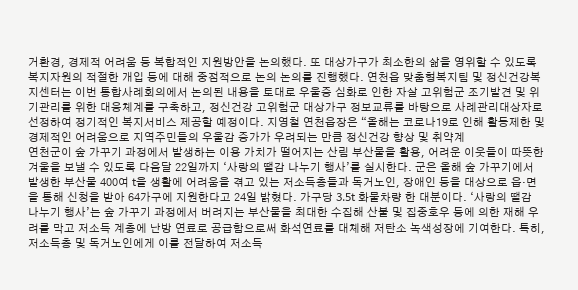거환경, 경제적 어려움 등 복합적인 지원방안을 논의했다. 또 대상가구가 최소한의 삶을 영위할 수 있도록 복지자원의 적절한 개입 등에 대해 중점적으로 논의 논의를 진행했다. 연천읍 맞춤형복지팀 및 정신건강복지센터는 이번 통합사례회의에서 논의된 내용을 토대로 우울증 심화로 인한 자살 고위험군 조기발견 및 위기관리를 위한 대응체계를 구축하고, 정신건강 고위험군 대상가구 정보교류를 바탕으로 사례관리대상자로 선정하여 정기적인 복지서비스 제공할 예정이다. 지영철 연천읍장은 “올해는 코로나19로 인해 활동제한 및 경제적인 어려움으로 지역주민들의 우울감 증가가 우려되는 만큼 정신건강 향상 및 취약계
연천군이 숲 가꾸기 과정에서 발생하는 이용 가치가 떨어지는 산림 부산물을 활용, 어려운 이웃들이 따뜻한 겨울을 보낼 수 있도록 다음달 22일까지 ‘사랑의 땔감 나누기 행사’를 실시한다. 군은 올해 숲 가꾸기에서 발생한 부산물 400여 t을 생활에 어려움을 겪고 있는 저소득층들과 독거노인, 장애인 등을 대상으로 읍·면을 통해 신청을 받아 64가구에 지원한다고 24일 밝혔다. 가구당 3.5t 화물차량 한 대분이다. ‘사랑의 땔감 나누기 행사’는 숲 가꾸기 과정에서 버려지는 부산물을 최대한 수집해 산불 및 집중호우 등에 의한 재해 우려를 막고 저소득 계층에 난방 연료로 공급함으로써 화석연료를 대체해 저탄소 녹색성장에 기여한다. 특히, 저소득층 및 독거노인에게 이를 전달하여 저소득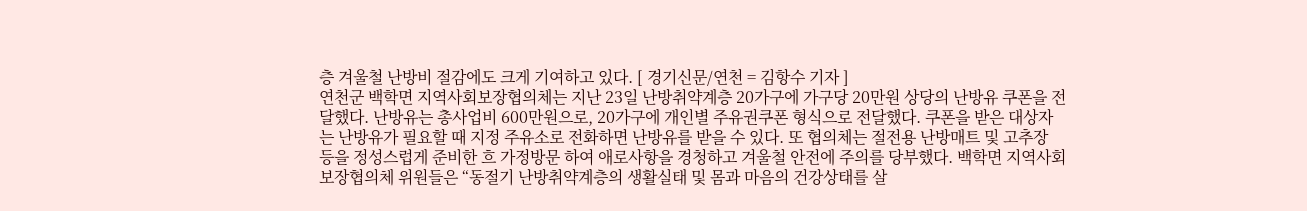층 겨울철 난방비 절감에도 크게 기여하고 있다. [ 경기신문/연천 = 김항수 기자 ]
연천군 백학면 지역사회보장협의체는 지난 23일 난방취약계층 20가구에 가구당 20만원 상당의 난방유 쿠폰을 전달했다. 난방유는 총사업비 600만원으로, 20가구에 개인별 주유권쿠폰 형식으로 전달했다. 쿠폰을 받은 대상자는 난방유가 필요할 때 지정 주유소로 전화하면 난방유를 받을 수 있다. 또 협의체는 절전용 난방매트 및 고추장 등을 정성스럽게 준비한 흐 가정방문 하여 애로사항을 경청하고 겨울철 안전에 주의를 당부했다. 백학면 지역사회보장협의체 위원들은 “동절기 난방취약계층의 생활실태 및 몸과 마음의 건강상태를 살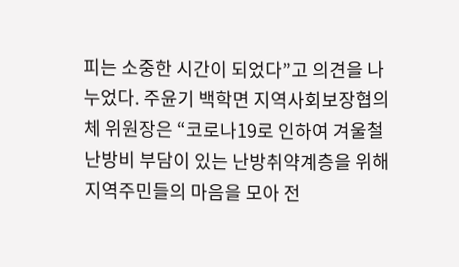피는 소중한 시간이 되었다”고 의견을 나누었다. 주윤기 백학면 지역사회보장협의체 위원장은 “코로나19로 인하여 겨울철 난방비 부담이 있는 난방취약계층을 위해 지역주민들의 마음을 모아 전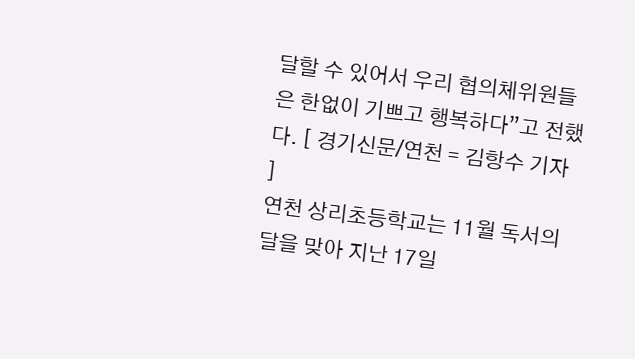달할 수 있어서 우리 협의체위원들은 한없이 기쁘고 행복하다”고 전했다. [ 경기신문/연천 = 김항수 기자 ]
연천 상리초등학교는 11월 독서의 달을 맞아 지난 17일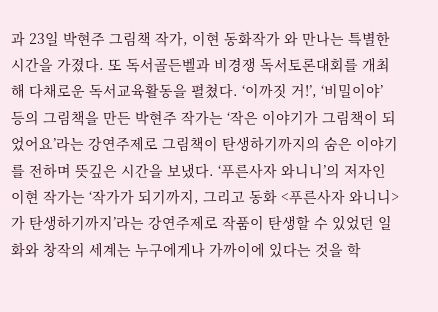과 23일 박현주 그림책 작가, 이현 동화작가 와 만나는 특별한 시간을 가졌다. 또 독서골든벨과 비경쟁 독서토론대회를 개최해 다채로운 독서교육활동을 펼쳤다. ‘이까짓 거!’, ‘비밀이야’ 등의 그림책을 만든 박현주 작가는 ‘작은 이야기가 그림책이 되었어요’라는 강연주제로 그림책이 탄생하기까지의 숨은 이야기를 전하며 뜻깊은 시간을 보냈다. ‘푸른사자 와니니’의 저자인 이현 작가는 ‘작가가 되기까지, 그리고 동화 <푸른사자 와니니>가 탄생하기까지’라는 강연주제로 작품이 탄생할 수 있었던 일화와 창작의 세계는 누구에게나 가까이에 있다는 것을 학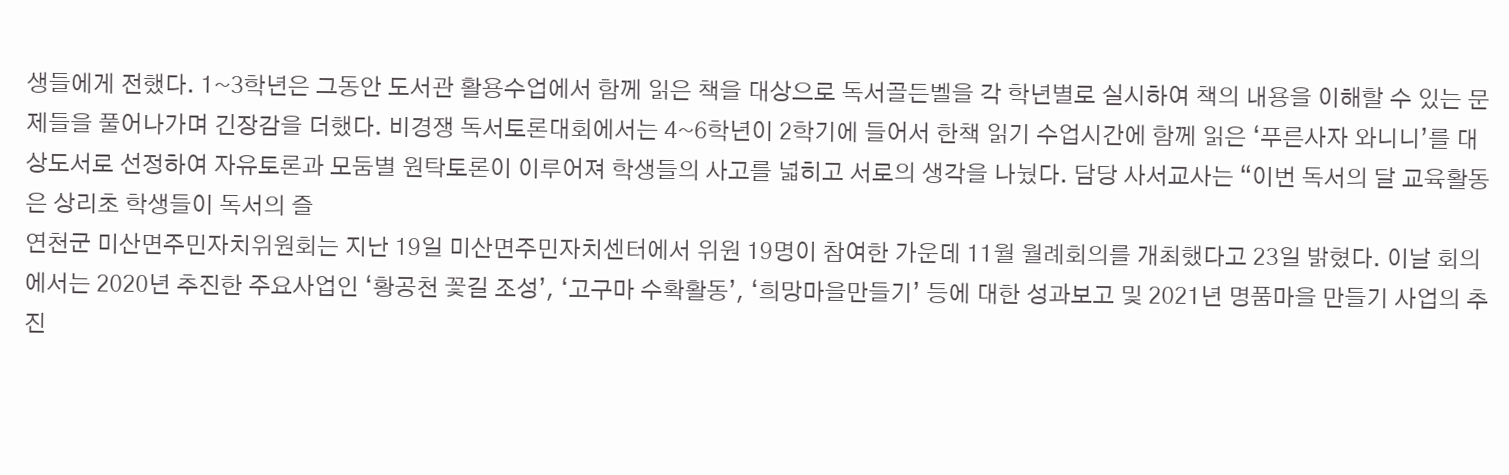생들에게 전했다. 1~3학년은 그동안 도서관 활용수업에서 함께 읽은 책을 대상으로 독서골든벨을 각 학년별로 실시하여 책의 내용을 이해할 수 있는 문제들을 풀어나가며 긴장감을 더했다. 비경쟁 독서토론대회에서는 4~6학년이 2학기에 들어서 한책 읽기 수업시간에 함께 읽은 ‘푸른사자 와니니’를 대상도서로 선정하여 자유토론과 모둠별 원탁토론이 이루어져 학생들의 사고를 넓히고 서로의 생각을 나눴다. 담당 사서교사는 “이번 독서의 달 교육활동은 상리초 학생들이 독서의 즐
연천군 미산면주민자치위원회는 지난 19일 미산면주민자치센터에서 위원 19명이 참여한 가운데 11월 월례회의를 개최했다고 23일 밝혔다. 이날 회의에서는 2020년 추진한 주요사업인 ‘황공천 꽃길 조성’, ‘고구마 수확활동’, ‘희망마을만들기’ 등에 대한 성과보고 및 2021년 명품마을 만들기 사업의 추진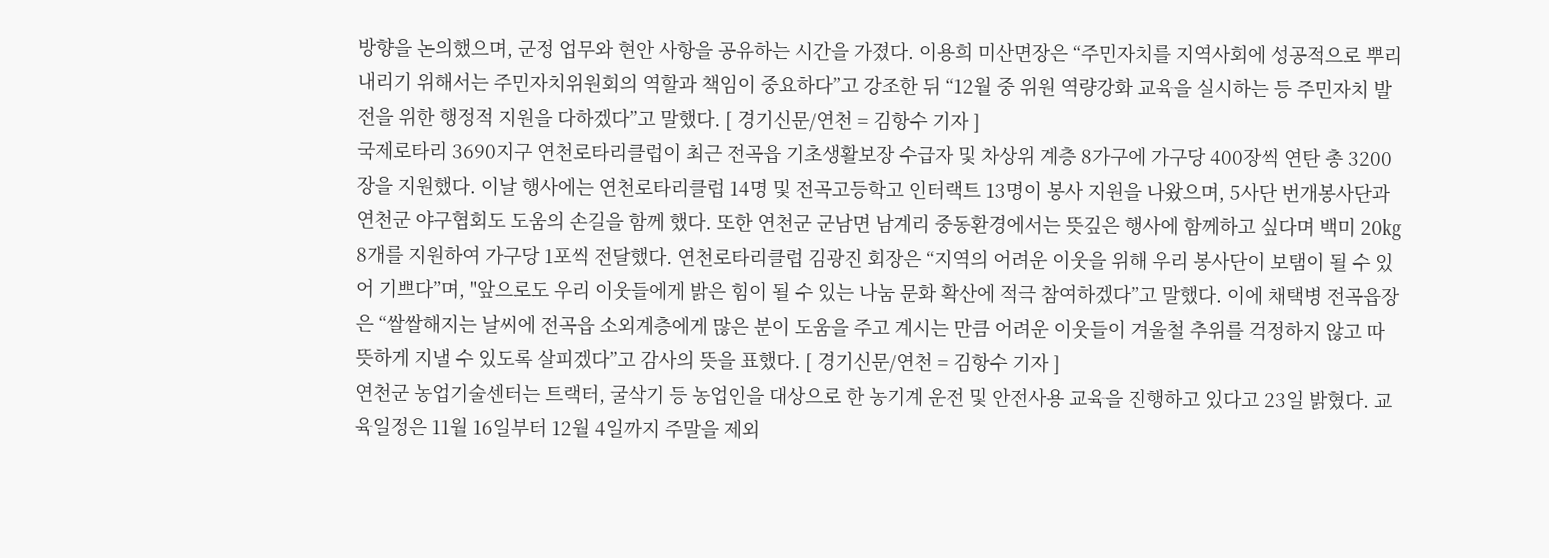방향을 논의했으며, 군정 업무와 현안 사항을 공유하는 시간을 가졌다. 이용희 미산면장은 “주민자치를 지역사회에 성공적으로 뿌리내리기 위해서는 주민자치위원회의 역할과 책임이 중요하다”고 강조한 뒤 “12월 중 위원 역량강화 교육을 실시하는 등 주민자치 발전을 위한 행정적 지원을 다하겠다”고 말했다. [ 경기신문/연천 = 김항수 기자 ]
국제로타리 3690지구 연천로타리클럽이 최근 전곡읍 기초생활보장 수급자 및 차상위 계층 8가구에 가구당 400장씩 연탄 총 3200장을 지원했다. 이날 행사에는 연천로타리클럽 14명 및 전곡고등학고 인터랙트 13명이 봉사 지원을 나왔으며, 5사단 번개봉사단과 연천군 야구협회도 도움의 손길을 함께 했다. 또한 연천군 군남면 남계리 중동환경에서는 뜻깊은 행사에 함께하고 싶다며 백미 20㎏ 8개를 지원하여 가구당 1포씩 전달했다. 연천로타리클럽 김광진 회장은 “지역의 어려운 이웃을 위해 우리 봉사단이 보탬이 될 수 있어 기쁘다”며, "앞으로도 우리 이웃들에게 밝은 힘이 될 수 있는 나눔 문화 확산에 적극 참여하겠다”고 말했다. 이에 채택병 전곡읍장은 “쌀쌀해지는 날씨에 전곡읍 소외계층에게 많은 분이 도움을 주고 계시는 만큼 어려운 이웃들이 겨울철 추위를 걱정하지 않고 따뜻하게 지낼 수 있도록 살피겠다”고 감사의 뜻을 표했다. [ 경기신문/연천 = 김항수 기자 ]
연천군 농업기술센터는 트랙터, 굴삭기 등 농업인을 대상으로 한 농기계 운전 및 안전사용 교육을 진행하고 있다고 23일 밝혔다. 교육일정은 11월 16일부터 12월 4일까지 주말을 제외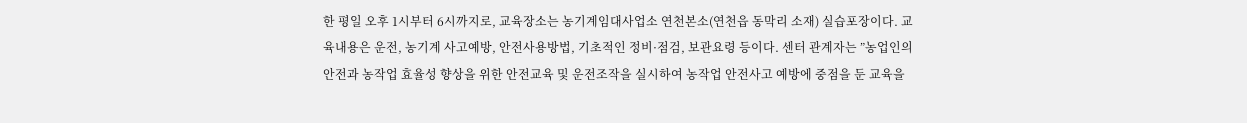한 평일 오후 1시부터 6시까지로, 교육장소는 농기계임대사업소 연천본소(연천읍 동막리 소재) 실습포장이다. 교육내용은 운전, 농기계 사고예방, 안전사용방법, 기초적인 정비·점검, 보관요령 등이다. 센터 관계자는 ”농업인의 안전과 농작업 효율성 향상을 위한 안전교육 및 운전조작을 실시하여 농작업 안전사고 예방에 중점을 둔 교육을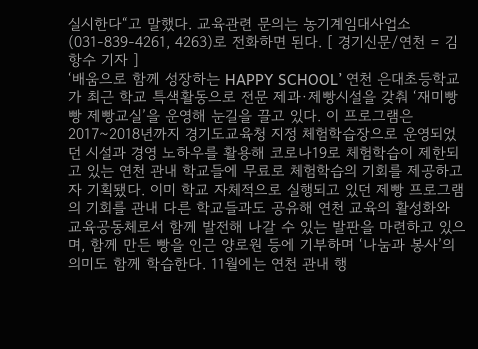실시한다“고 말했다. 교육관련 문의는 농기계임대사업소(031-839-4261, 4263)로 전화하면 된다. [ 경기신문/연천 = 김항수 기자 ]
‘배움으로 함께 성장하는 HAPPY SCHOOL’ 연천 은대초등학교가 최근 학교 특색활동으로 전문 제과∙제빵시설을 갖춰 ‘재미빵빵 제빵교실’을 운영해 눈길을 끌고 있다. 이 프로그램은 2017~2018년까지 경기도교육청 지정 체험학습장으로 운영되었던 시설과 경영 노하우를 활용해 코로나19로 체험학습이 제한되고 있는 연천 관내 학교들에 무료로 체험학습의 기회를 제공하고자 기획됐다. 이미 학교 자체적으로 실행되고 있던 제빵 프로그램의 기회를 관내 다른 학교들과도 공유해 연천 교육의 활성화와 교육공동체로서 함께 발전해 나갈 수 있는 발판을 마련하고 있으며, 함께 만든 빵을 인근 양로원 등에 기부하며 ‘나눔과 봉사’의 의미도 함께 학습한다. 11월에는 연천 관내 행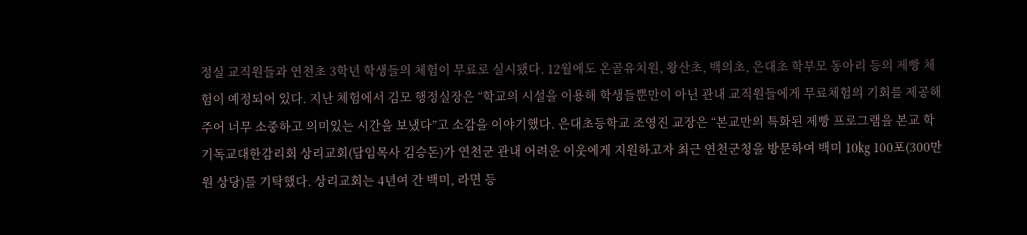정실 교직원들과 연천초 3학년 학생들의 체험이 무료로 실시됐다. 12월에도 온골유치원, 왕산초, 백의초, 은대초 학부모 동아리 등의 제빵 체험이 예정되어 있다. 지난 체험에서 김모 행정실장은 “학교의 시설을 이용해 학생들뿐만이 아닌 관내 교직원들에게 무료체험의 기회를 제공해주어 너무 소중하고 의미있는 시간을 보냈다”고 소감을 이야기했다. 은대초등학교 조영진 교장은 “본교만의 특화된 제빵 프로그램을 본교 학
기독교대한감리회 상리교회(담임목사 김승돈)가 연천군 관내 어려운 이웃에게 지원하고자 최근 연천군청을 방문하여 백미 10㎏ 100포(300만원 상당)를 기탁했다. 상리교회는 4년여 간 백미, 라면 등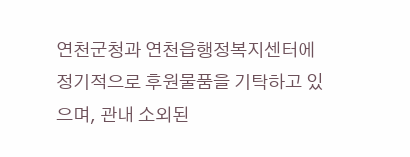연천군청과 연천읍행정복지센터에 정기적으로 후원물품을 기탁하고 있으며, 관내 소외된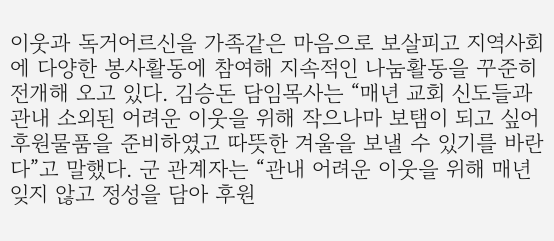이웃과 독거어르신을 가족같은 마음으로 보살피고 지역사회에 다양한 봉사활동에 참여해 지속적인 나눔활동을 꾸준히 전개해 오고 있다. 김승돈 담임목사는 “매년 교회 신도들과 관내 소외된 어려운 이웃을 위해 작으나마 보탬이 되고 싶어 후원물품을 준비하였고 따뜻한 겨울을 보낼 수 있기를 바란다”고 말했다. 군 관계자는 “관내 어려운 이웃을 위해 매년 잊지 않고 정성을 담아 후원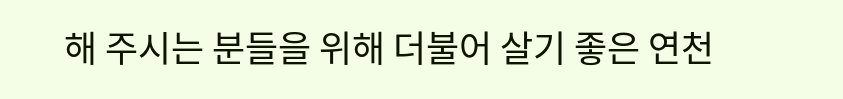해 주시는 분들을 위해 더불어 살기 좋은 연천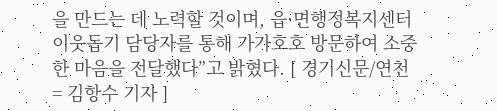을 만드는 데 노력할 것이며, 읍·면행정복지센터 이웃돕기 담당자를 통해 가가호호 방문하여 소중한 마음을 전달했다”고 밝혔다. [ 경기신문/연천 = 김항수 기자 ]